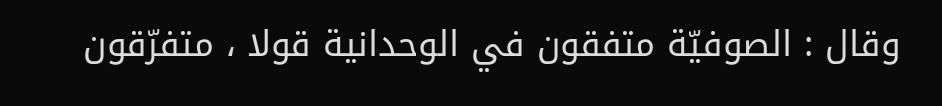وقال : الصوفيّة متفقون في الوحدانية قولا ، متفرّقون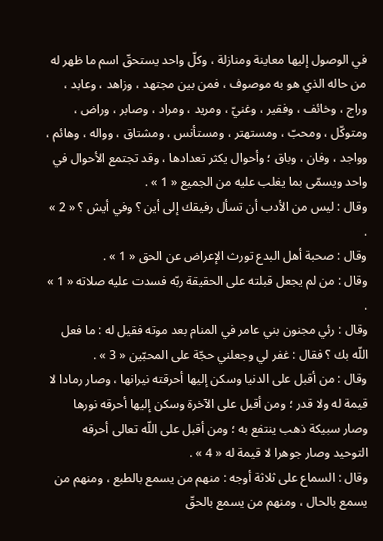في الوصول إليها معاينة ومنازلة ، وكلّ واحد يستحقّ اسم ما ظهر له من حاله الذي هو به موصوف ، فمن بين مجتهد ، وزاهد ، وعابد ، وراج ، وخائف ، وفقير ، وغنيّ ، ومريد ، ومراد ، وصابر ، وراض ، ومتوكّل ، ومحبّ ، ومستهتر ، ومستأنس ، ومشتاق ، وواله ، وهائم ، وواجد ، وفان ، وباق ؛ وأحوال يكثر تعدادها ، وقد تجتمع الأحوال في واحد ويسمّى بما يغلب عليه من الجميع « 1 » .
وقال : ليس من الأدب أن تسأل رفيقك إلى أين ؟ وفي أيش ؟ « 2 » .
وقال : صحبة أهل البدع تورث الإعراض عن الحق « 1 » .
وقال : من لم يجعل قبلته على الحقيقة ربّه فسدت عليه صلاته « 1 » .
وقال : رئي مجنون بني عامر في المنام بعد موته فقيل له : ما فعل اللّه بك ؟ فقال : غفر لي وجعلني حجّة على المحبّين « 3 » .
وقال : من أقبل على الدنيا وسكن إليها أحرقته نيرانها ، وصار رمادا لا قيمة له ولا قدر ؛ ومن أقبل على الآخرة وسكن إليها أحرقه نورها وصار سبيكة ذهب ينتفع به ؛ ومن أقبل على اللّه تعالى أحرقه التوحيد وصار جوهرا لا قيمة له « 4 » .
وقال : السماع على ثلاثة أوجه : منهم من يسمع بالطبع ، ومنهم من يسمع بالحال ، ومنهم من يسمع بالحقّ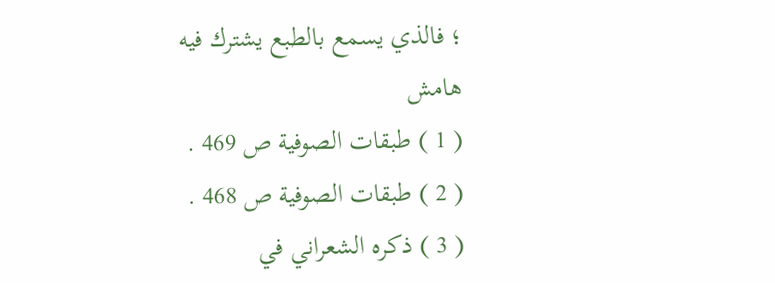؛ فالذي يسمع بالطبع يشترك فيه
هامش
( 1 ) طبقات الصوفية ص 469 .
( 2 ) طبقات الصوفية ص 468 .
( 3 ) ذكره الشعراني في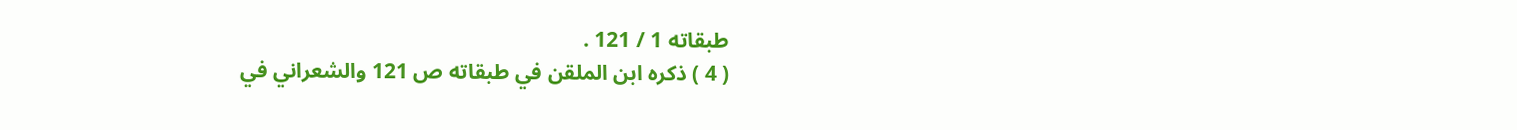طبقاته 1 / 121 .
( 4 ) ذكره ابن الملقن في طبقاته ص 121 والشعراني في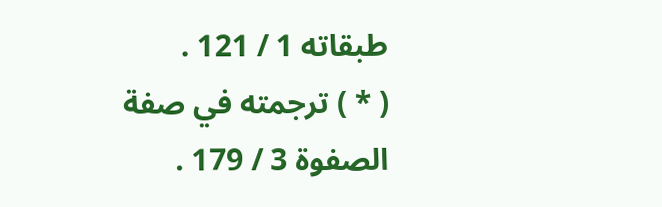طبقاته 1 / 121 .
( * ) ترجمته في صفة الصفوة 3 / 179 .